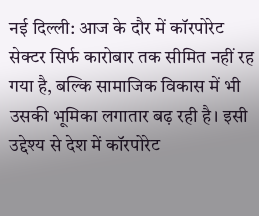नई दिल्ली: आज के दौर में कॉरपोरेट सेक्टर सिर्फ कारोबार तक सीमित नहीं रह गया है, बल्कि सामाजिक विकास में भी उसकी भूमिका लगातार बढ़ रही है। इसी उद्देश्य से देश में कॉरपोरेट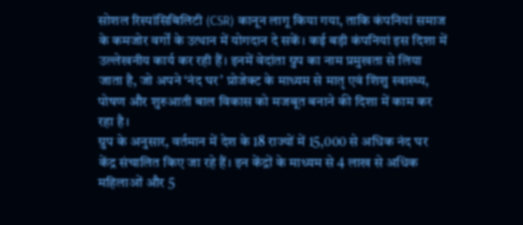सोशल रिस्पांसिबिलिटी (CSR) कानून लागू किया गया, ताकि कंपनियां समाज के कमजोर वर्गों के उत्थान में योगदान दे सकें। कई बड़ी कंपनियां इस दिशा में उल्लेखनीय कार्य कर रही हैं। इनमें वेदांता ग्रुप का नाम प्रमुखता से लिया जाता है, जो अपने ‘नंद घर’ प्रोजेक्ट के माध्यम से मातृ एवं शिशु स्वास्थ्य, पोषण और शुरुआती बाल विकास को मजबूत बनाने की दिशा में काम कर रहा है।
ग्रुप के अनुसार, वर्तमान में देश के 18 राज्यों में 15,000 से अधिक नंद घर केंद्र संचालित किए जा रहे हैं। इन केंद्रों के माध्यम से 4 लाख से अधिक महिलाओं और 5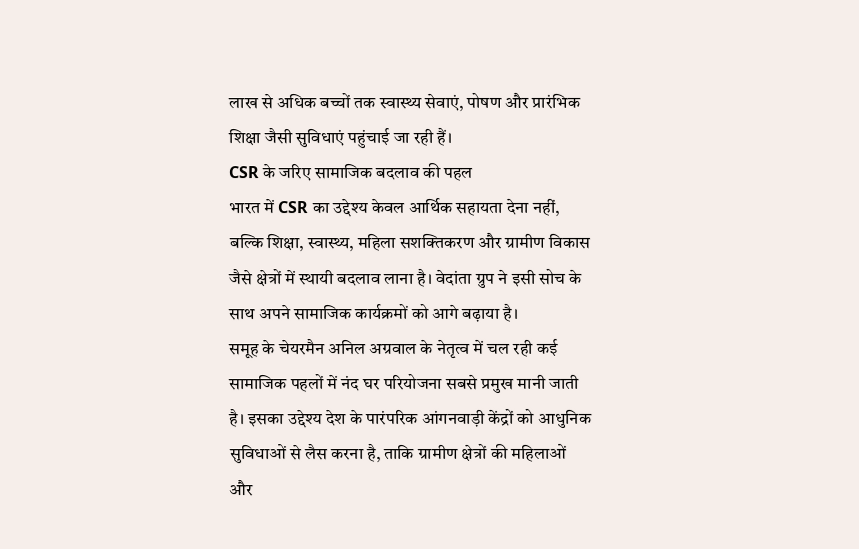लाख से अधिक बच्चों तक स्वास्थ्य सेवाएं, पोषण और प्रारंभिक शिक्षा जैसी सुविधाएं पहुंचाई जा रही हैं।
CSR के जरिए सामाजिक बदलाव की पहल
भारत में CSR का उद्देश्य केवल आर्थिक सहायता देना नहीं, बल्कि शिक्षा, स्वास्थ्य, महिला सशक्तिकरण और ग्रामीण विकास जैसे क्षेत्रों में स्थायी बदलाव लाना है। वेदांता ग्रुप ने इसी सोच के साथ अपने सामाजिक कार्यक्रमों को आगे बढ़ाया है।
समूह के चेयरमैन अनिल अग्रवाल के नेतृत्व में चल रही कई सामाजिक पहलों में नंद घर परियोजना सबसे प्रमुख मानी जाती है। इसका उद्देश्य देश के पारंपरिक आंगनवाड़ी केंद्रों को आधुनिक सुविधाओं से लैस करना है, ताकि ग्रामीण क्षेत्रों की महिलाओं और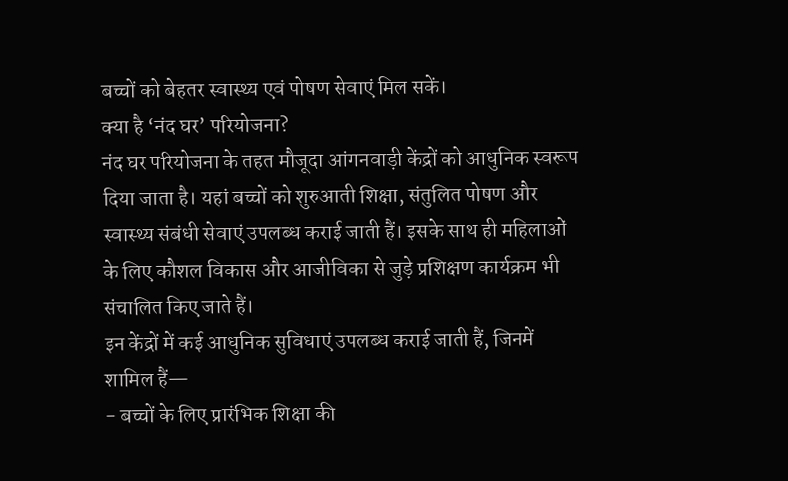बच्चों को बेहतर स्वास्थ्य एवं पोषण सेवाएं मिल सकें।
क्या है ‘नंद घर’ परियोजना?
नंद घर परियोजना के तहत मौजूदा आंगनवाड़ी केंद्रों को आधुनिक स्वरूप दिया जाता है। यहां बच्चों को शुरुआती शिक्षा, संतुलित पोषण और स्वास्थ्य संबंधी सेवाएं उपलब्ध कराई जाती हैं। इसके साथ ही महिलाओं के लिए कौशल विकास और आजीविका से जुड़े प्रशिक्षण कार्यक्रम भी संचालित किए जाते हैं।
इन केंद्रों में कई आधुनिक सुविधाएं उपलब्ध कराई जाती हैं, जिनमें शामिल हैं—
- बच्चों के लिए प्रारंभिक शिक्षा की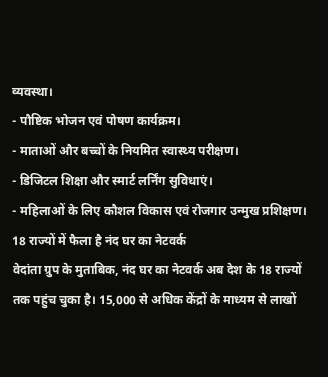व्यवस्था।
- पौष्टिक भोजन एवं पोषण कार्यक्रम।
- माताओं और बच्चों के नियमित स्वास्थ्य परीक्षण।
- डिजिटल शिक्षा और स्मार्ट लर्निंग सुविधाएं।
- महिलाओं के लिए कौशल विकास एवं रोजगार उन्मुख प्रशिक्षण।
18 राज्यों में फैला है नंद घर का नेटवर्क
वेदांता ग्रुप के मुताबिक, नंद घर का नेटवर्क अब देश के 18 राज्यों तक पहुंच चुका है। 15,000 से अधिक केंद्रों के माध्यम से लाखों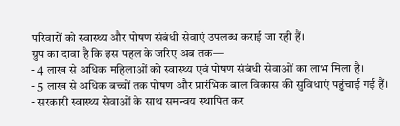परिवारों को स्वास्थ्य और पोषण संबंधी सेवाएं उपलब्ध कराई जा रही हैं।
ग्रुप का दावा है कि इस पहल के जरिए अब तक—
- 4 लाख से अधिक महिलाओं को स्वास्थ्य एवं पोषण संबंधी सेवाओं का लाभ मिला है।
- 5 लाख से अधिक बच्चों तक पोषण और प्रारंभिक बाल विकास की सुविधाएं पहुंचाई गई हैं।
- सरकारी स्वास्थ्य सेवाओं के साथ समन्वय स्थापित कर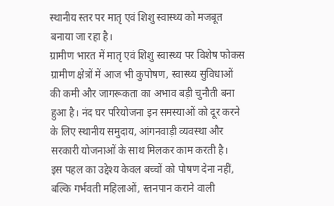स्थानीय स्तर पर मातृ एवं शिशु स्वास्थ्य को मजबूत बनाया जा रहा है।
ग्रामीण भारत में मातृ एवं शिशु स्वास्थ्य पर विशेष फोकस
ग्रामीण क्षेत्रों में आज भी कुपोषण, स्वास्थ्य सुविधाओं की कमी और जागरूकता का अभाव बड़ी चुनौती बना हुआ है। नंद घर परियोजना इन समस्याओं को दूर करने के लिए स्थानीय समुदाय, आंगनवाड़ी व्यवस्था और सरकारी योजनाओं के साथ मिलकर काम करती है।
इस पहल का उद्देश्य केवल बच्चों को पोषण देना नहीं, बल्कि गर्भवती महिलाओं, स्तनपान कराने वाली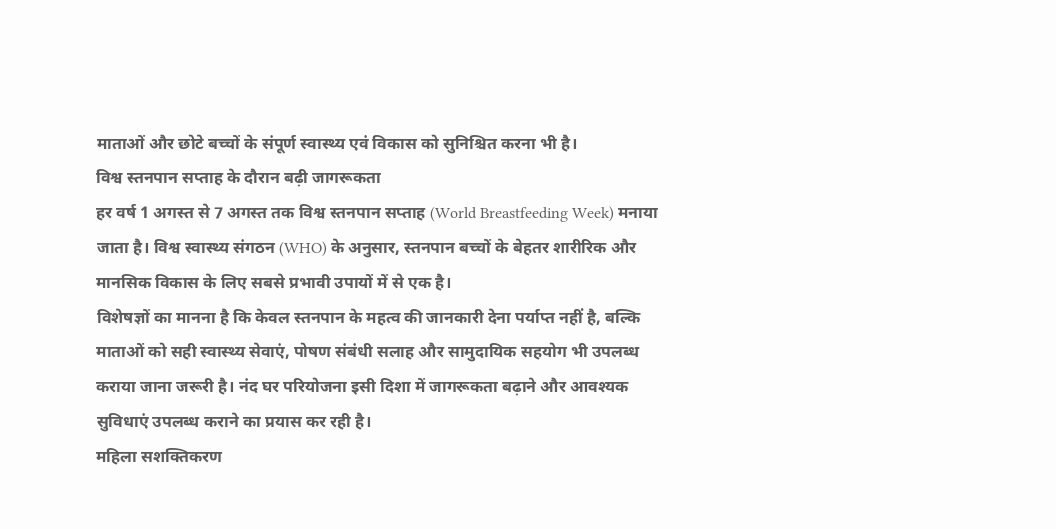माताओं और छोटे बच्चों के संपूर्ण स्वास्थ्य एवं विकास को सुनिश्चित करना भी है।
विश्व स्तनपान सप्ताह के दौरान बढ़ी जागरूकता
हर वर्ष 1 अगस्त से 7 अगस्त तक विश्व स्तनपान सप्ताह (World Breastfeeding Week) मनाया जाता है। विश्व स्वास्थ्य संगठन (WHO) के अनुसार, स्तनपान बच्चों के बेहतर शारीरिक और मानसिक विकास के लिए सबसे प्रभावी उपायों में से एक है।
विशेषज्ञों का मानना है कि केवल स्तनपान के महत्व की जानकारी देना पर्याप्त नहीं है, बल्कि माताओं को सही स्वास्थ्य सेवाएं, पोषण संबंधी सलाह और सामुदायिक सहयोग भी उपलब्ध कराया जाना जरूरी है। नंद घर परियोजना इसी दिशा में जागरूकता बढ़ाने और आवश्यक सुविधाएं उपलब्ध कराने का प्रयास कर रही है।
महिला सशक्तिकरण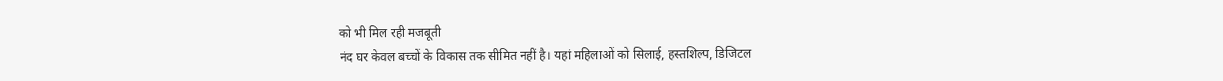को भी मिल रही मजबूती
नंद घर केवल बच्चों के विकास तक सीमित नहीं है। यहां महिलाओं को सिलाई, हस्तशिल्प, डिजिटल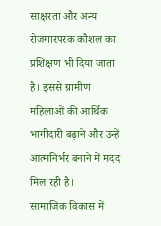साक्षरता और अन्य रोजगारपरक कौशल का प्रशिक्षण भी दिया जाता है। इससे ग्रामीण महिलाओं की आर्थिक भागीदारी बढ़ाने और उन्हें आत्मनिर्भर बनाने में मदद मिल रही है।
सामाजिक विकास में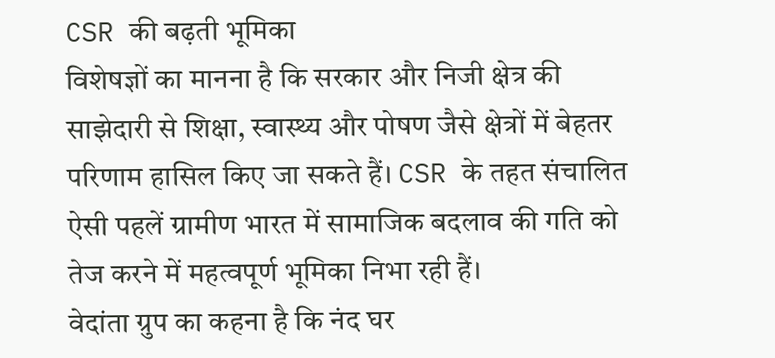CSR की बढ़ती भूमिका
विशेषज्ञों का मानना है कि सरकार और निजी क्षेत्र की साझेदारी से शिक्षा, स्वास्थ्य और पोषण जैसे क्षेत्रों में बेहतर परिणाम हासिल किए जा सकते हैं। CSR के तहत संचालित ऐसी पहलें ग्रामीण भारत में सामाजिक बदलाव की गति को तेज करने में महत्वपूर्ण भूमिका निभा रही हैं।
वेदांता ग्रुप का कहना है कि नंद घर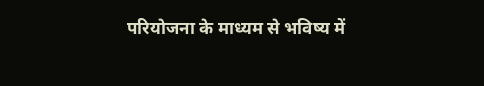परियोजना के माध्यम से भविष्य में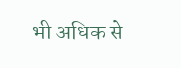भी अधिक से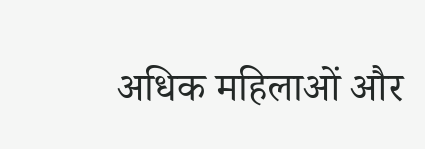अधिक महिलाओं और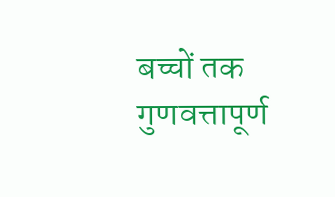बच्चों तक गुणवत्तापूर्ण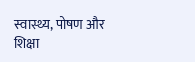स्वास्थ्य, पोषण और शिक्षा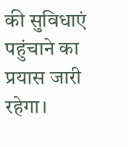की सुविधाएं पहुंचाने का प्रयास जारी रहेगा।